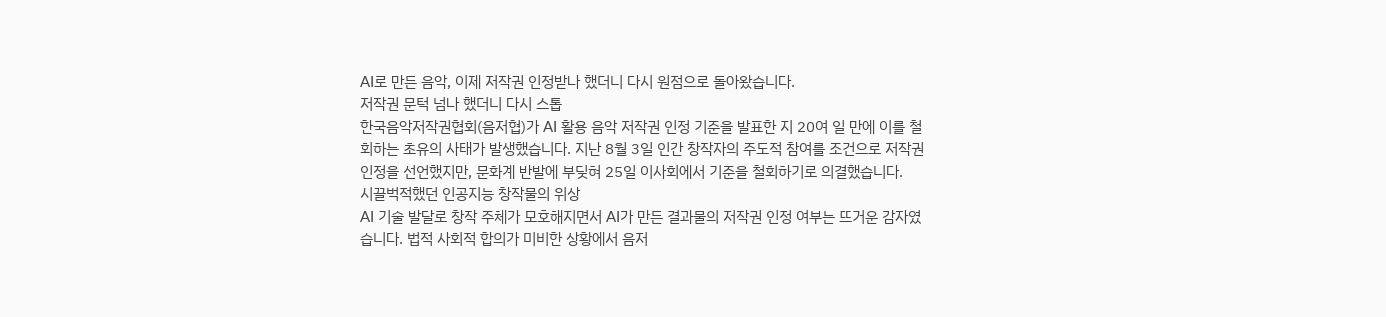AI로 만든 음악, 이제 저작권 인정받나 했더니 다시 원점으로 돌아왔습니다.
저작권 문턱 넘나 했더니 다시 스톱
한국음악저작권협회(음저협)가 AI 활용 음악 저작권 인정 기준을 발표한 지 20여 일 만에 이를 철회하는 초유의 사태가 발생했습니다. 지난 8월 3일 인간 창작자의 주도적 참여를 조건으로 저작권 인정을 선언했지만, 문화계 반발에 부딪혀 25일 이사회에서 기준을 철회하기로 의결했습니다.
시끌벅적했던 인공지능 창작물의 위상
AI 기술 발달로 창작 주체가 모호해지면서 AI가 만든 결과물의 저작권 인정 여부는 뜨거운 감자였습니다. 법적 사회적 합의가 미비한 상황에서 음저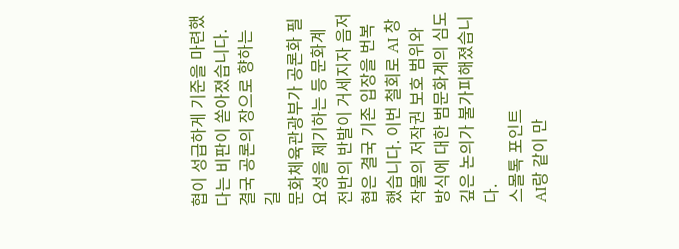협이 성급하게 기준을 마련했다는 비판이 쏟아졌습니다.
결국 공론의 장으로 향하는 길
문화체육관광부가 공론화 필요성을 제기하는 등 문화계 전반의 반발이 거세지자 음저협은 결국 기존 입장을 번복했습니다. 이번 철회로 AI 창작물의 저작권 보호 범위와 방식에 대한 범문화계의 심도 깊은 논의가 불가피해졌습니다.
스몰톡 포인트
AI랑 같이 만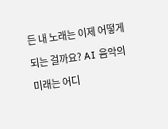든 내 노래는 이제 어떻게 되는 걸까요? AI 음악의 미래는 어디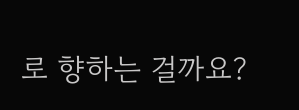로 향하는 걸까요?